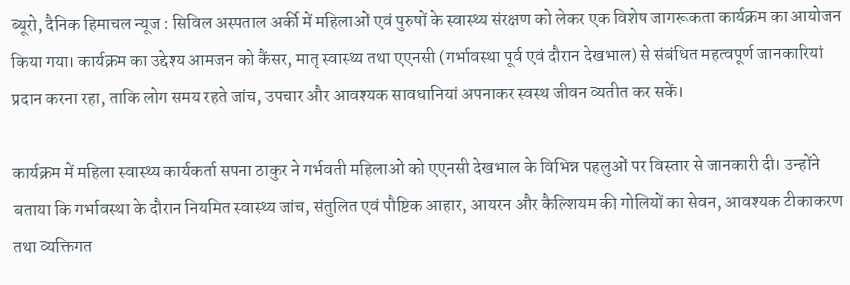ब्यूरो, दैनिक हिमाचल न्यूज : सिविल अस्पताल अर्की में महिलाओं एवं पुरुषों के स्वास्थ्य संरक्षण को लेकर एक विशेष जागरूकता कार्यक्रम का आयोजन किया गया। कार्यक्रम का उद्देश्य आमजन को कैंसर, मातृ स्वास्थ्य तथा एएनसी (गर्भावस्था पूर्व एवं दौरान देखभाल) से संबंधित महत्वपूर्ण जानकारियां प्रदान करना रहा, ताकि लोग समय रहते जांच, उपचार और आवश्यक सावधानियां अपनाकर स्वस्थ जीवन व्यतीत कर सकें।

कार्यक्रम में महिला स्वास्थ्य कार्यकर्ता सपना ठाकुर ने गर्भवती महिलाओं को एएनसी देखभाल के विभिन्न पहलुओं पर विस्तार से जानकारी दी। उन्होंने बताया कि गर्भावस्था के दौरान नियमित स्वास्थ्य जांच, संतुलित एवं पौष्टिक आहार, आयरन और कैल्शियम की गोलियों का सेवन, आवश्यक टीकाकरण तथा व्यक्तिगत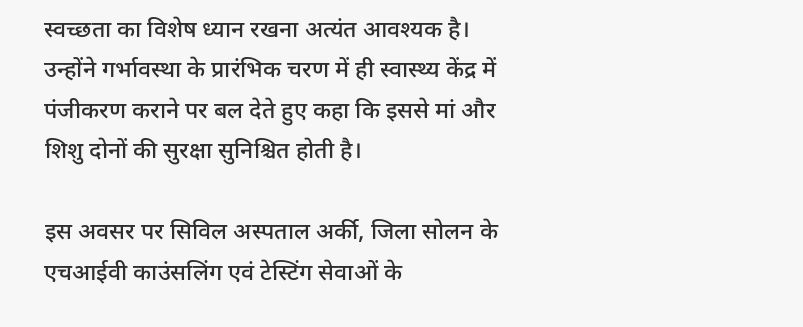स्वच्छता का विशेष ध्यान रखना अत्यंत आवश्यक है। उन्होंने गर्भावस्था के प्रारंभिक चरण में ही स्वास्थ्य केंद्र में पंजीकरण कराने पर बल देते हुए कहा कि इससे मां और शिशु दोनों की सुरक्षा सुनिश्चित होती है।

इस अवसर पर सिविल अस्पताल अर्की, जिला सोलन के एचआईवी काउंसलिंग एवं टेस्टिंग सेवाओं के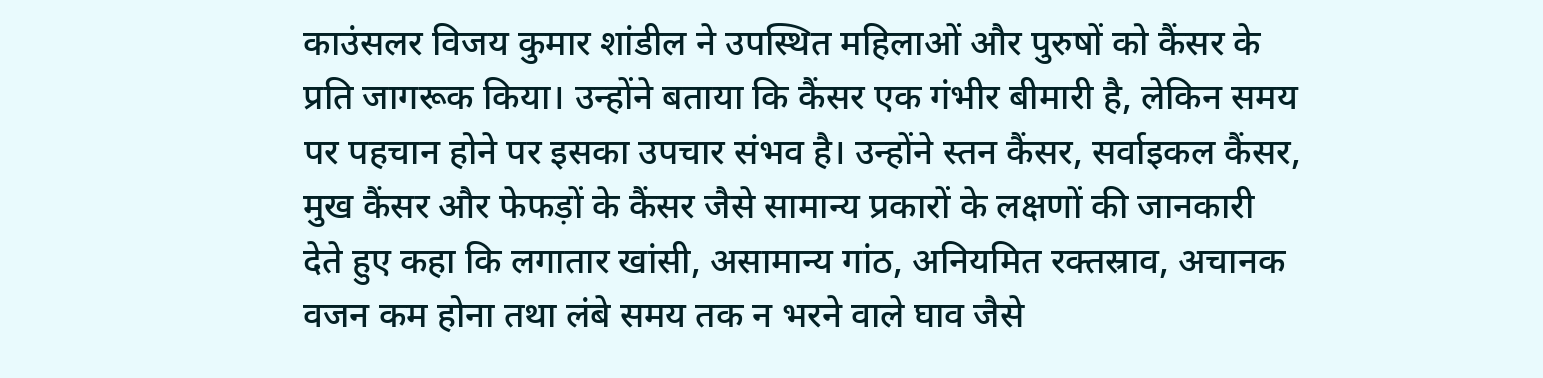काउंसलर विजय कुमार शांडील ने उपस्थित महिलाओं और पुरुषों को कैंसर के प्रति जागरूक किया। उन्होंने बताया कि कैंसर एक गंभीर बीमारी है, लेकिन समय पर पहचान होने पर इसका उपचार संभव है। उन्होंने स्तन कैंसर, सर्वाइकल कैंसर, मुख कैंसर और फेफड़ों के कैंसर जैसे सामान्य प्रकारों के लक्षणों की जानकारी देते हुए कहा कि लगातार खांसी, असामान्य गांठ, अनियमित रक्तस्राव, अचानक वजन कम होना तथा लंबे समय तक न भरने वाले घाव जैसे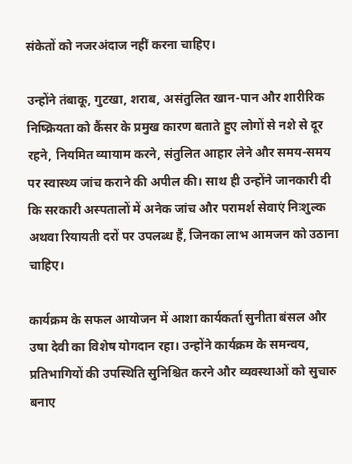संकेतों को नजरअंदाज नहीं करना चाहिए।

उन्होंने तंबाकू, गुटखा, शराब, असंतुलित खान-पान और शारीरिक निष्क्रियता को कैंसर के प्रमुख कारण बताते हुए लोगों से नशे से दूर रहने, नियमित व्यायाम करने, संतुलित आहार लेने और समय-समय पर स्वास्थ्य जांच कराने की अपील की। साथ ही उन्होंने जानकारी दी कि सरकारी अस्पतालों में अनेक जांच और परामर्श सेवाएं निःशुल्क अथवा रियायती दरों पर उपलब्ध हैं, जिनका लाभ आमजन को उठाना चाहिए।

कार्यक्रम के सफल आयोजन में आशा कार्यकर्ता सुनीता बंसल और उषा देवी का विशेष योगदान रहा। उन्होंने कार्यक्रम के समन्वय, प्रतिभागियों की उपस्थिति सुनिश्चित करने और व्यवस्थाओं को सुचारु बनाए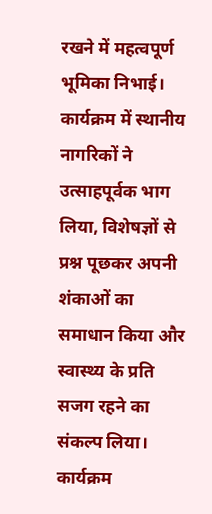रखने में महत्वपूर्ण भूमिका निभाई। कार्यक्रम में स्थानीय नागरिकों ने उत्साहपूर्वक भाग लिया, विशेषज्ञों से प्रश्न पूछकर अपनी शंकाओं का समाधान किया और स्वास्थ्य के प्रति सजग रहने का संकल्प लिया।
कार्यक्रम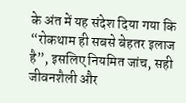के अंत में यह संदेश दिया गया कि “रोकथाम ही सबसे बेहतर इलाज है”, इसलिए नियमित जांच, सही जीवनशैली और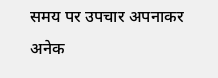समय पर उपचार अपनाकर अनेक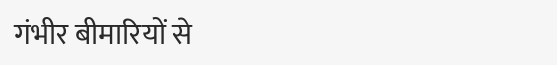गंभीर बीमारियों से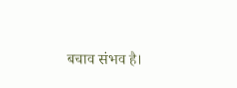बचाव संभव है।